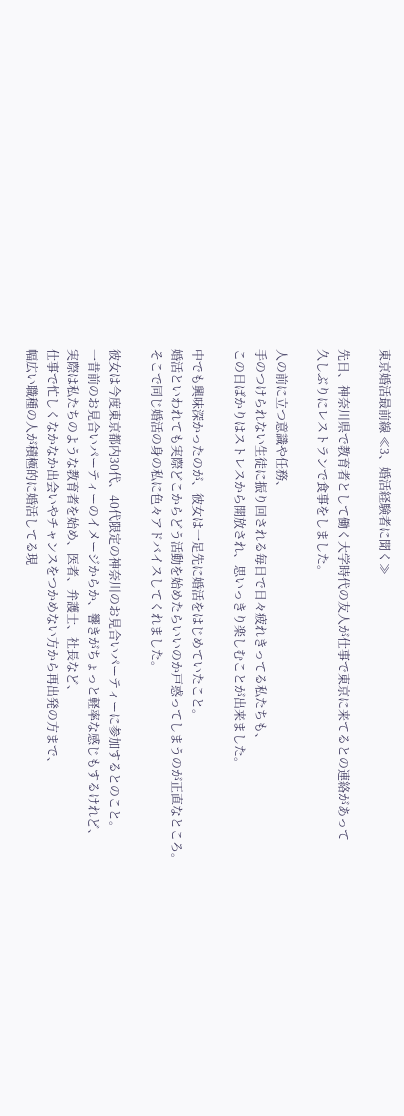東京婚活最前線 ≪3、婚活経験者に聞く≫

先日、神奈川県で教育者として働く大学時代の友人が仕事で東京に来てるとの連絡があって
久しぶりにレストランで食事をしました。

人の前に立つ意識や任務、
手のつけられない生徒に振り回される毎日で日々疲れきってる私たちも、
この日ばかりはストレスから開放され、思いっきり楽しむことが出来ました。

中でも興味深かったのが、彼女は一足先に婚活をはじめていたこと。
婚活といわれても実際どこからどう活動を始めたらいいのか戸惑ってしまうのが正直なところ。
そこで同じ婚活の身の私に色々アドバイスしてくれました。

彼女は今度東京都内30代、40代限定の神奈川のお見合いパーティーに参加するとのこと。
一昔前のお見合いパーティーのイメージからか、響きがちょっと軽率な感じもするけれど、
実際は私たちのような教育者を始め、医者、弁護士、社長など、
仕事で忙しくなかなか出会いやチャンスをつかめない方から再出発の方まで、
幅広い職種の人が積極的に婚活してる現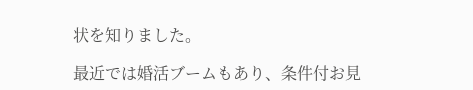状を知りました。

最近では婚活ブームもあり、条件付お見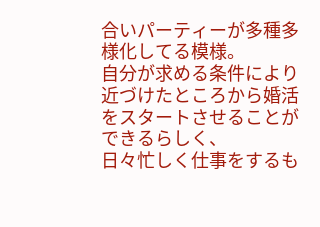合いパーティーが多種多様化してる模様。
自分が求める条件により近づけたところから婚活をスタートさせることができるらしく、
日々忙しく仕事をするも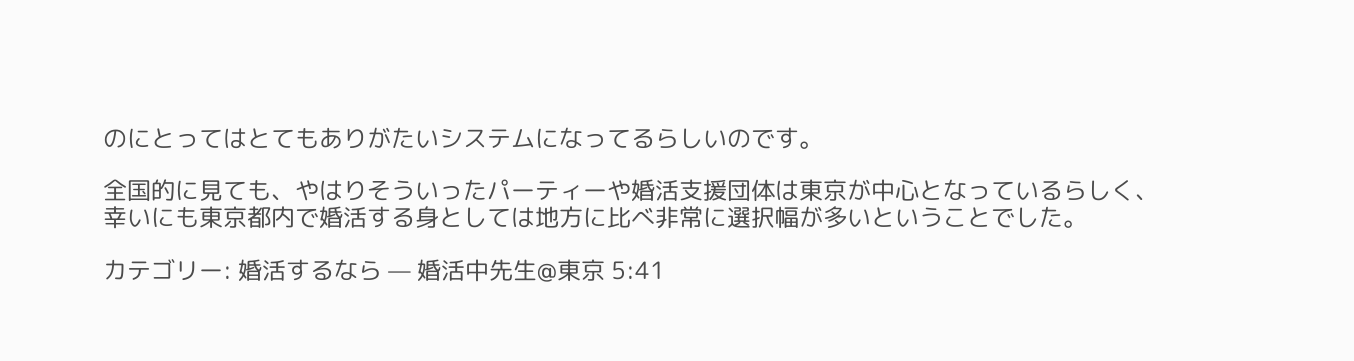のにとってはとてもありがたいシステムになってるらしいのです。

全国的に見ても、やはりそういったパーティーや婚活支援団体は東京が中心となっているらしく、
幸いにも東京都内で婚活する身としては地方に比べ非常に選択幅が多いということでした。

カテゴリー: 婚活するなら — 婚活中先生@東京 5:41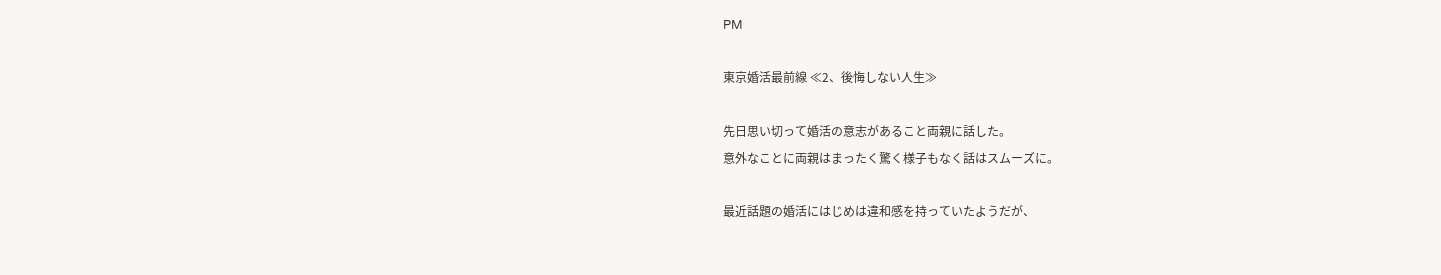PM

東京婚活最前線 ≪2、後悔しない人生≫

先日思い切って婚活の意志があること両親に話した。
意外なことに両親はまったく驚く様子もなく話はスムーズに。

最近話題の婚活にはじめは違和感を持っていたようだが、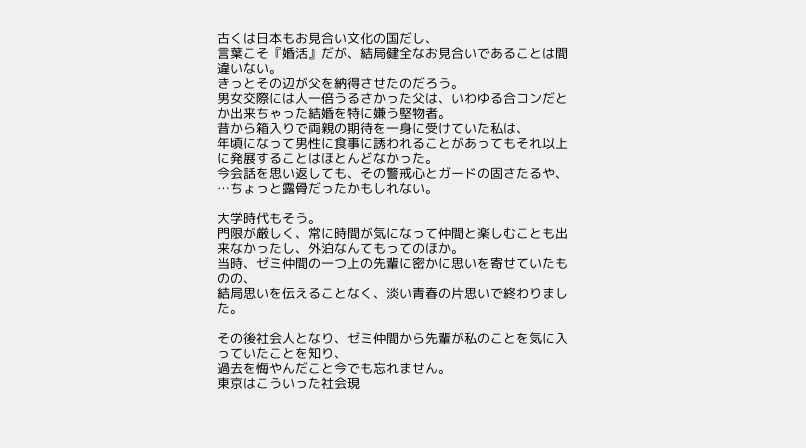古くは日本もお見合い文化の国だし、
言葉こそ『婚活』だが、結局健全なお見合いであることは間違いない。
きっとその辺が父を納得させたのだろう。
男女交際には人一倍うるさかった父は、いわゆる合コンだとか出来ちゃった結婚を特に嫌う堅物者。
昔から箱入りで両親の期待を一身に受けていた私は、
年頃になって男性に食事に誘われることがあってもそれ以上に発展することはほとんどなかった。
今会話を思い返しても、その警戒心とガードの固さたるや、
…ちょっと露骨だったかもしれない。

大学時代もそう。
門限が厳しく、常に時間が気になって仲間と楽しむことも出来なかったし、外泊なんてもってのほか。
当時、ゼミ仲間の一つ上の先輩に密かに思いを寄せていたものの、
結局思いを伝えることなく、淡い青春の片思いで終わりました。

その後社会人となり、ゼミ仲間から先輩が私のことを気に入っていたことを知り、
過去を悔やんだこと今でも忘れません。
東京はこういった社会現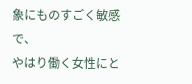象にものすごく敏感で、
やはり働く女性にと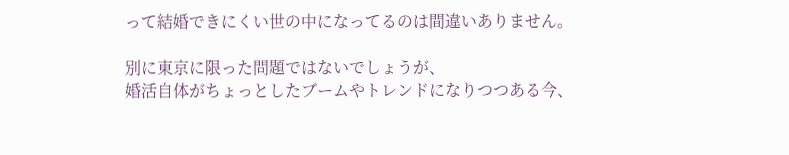って結婚できにくい世の中になってるのは間違いありません。

別に東京に限った問題ではないでしょうが、
婚活自体がちょっとしたブームやトレンドになりつつある今、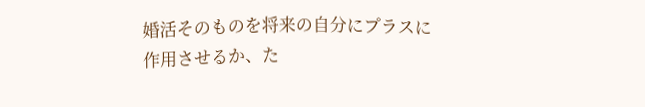婚活そのものを将来の自分にプラスに作用させるか、た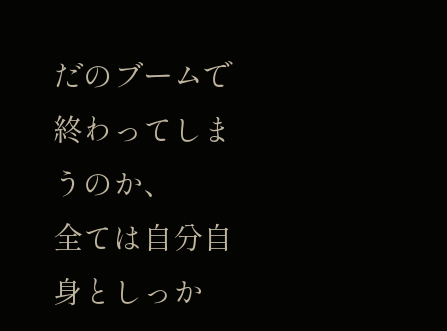だのブームで終わってしまうのか、
全ては自分自身としっか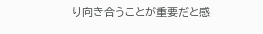り向き合うことが重要だと感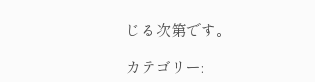じる次第です。

カテゴリー: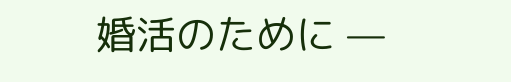婚活のために —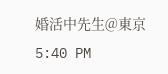婚活中先生@東京 5:40 PM